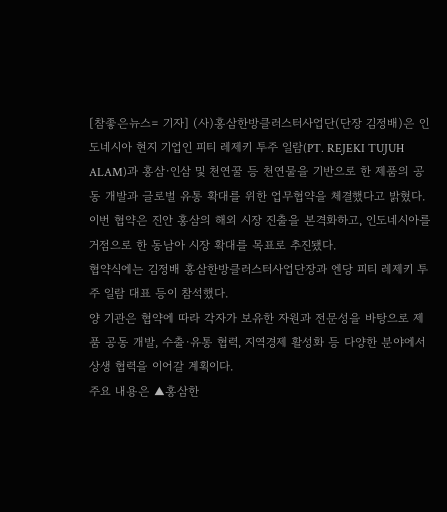[참좋은뉴스= 기자] (사)홍삼한방클러스터사업단(단장 김정배)은 인도네시아 현지 기업인 피티 레제키 투주 일람(PT. REJEKI TUJUH ALAM)과 홍삼·인삼 및 천연꿀 등 천연물을 기반으로 한 제품의 공동 개발과 글로벌 유통 확대를 위한 업무협약을 체결했다고 밝혔다.
이번 협약은 진안 홍삼의 해외 시장 진출을 본격화하고, 인도네시아를 거점으로 한 동남아 시장 확대를 목표로 추진됐다.
협약식에는 김정배 홍삼한방클러스터사업단장과 엔당 피티 레제키 투주 일람 대표 등이 참석했다.
양 기관은 협약에 따라 각자가 보유한 자원과 전문성을 바탕으로 제품 공동 개발, 수출·유통 협력, 지역경제 활성화 등 다양한 분야에서 상생 협력을 이어갈 계획이다.
주요 내용은 ▲홍삼한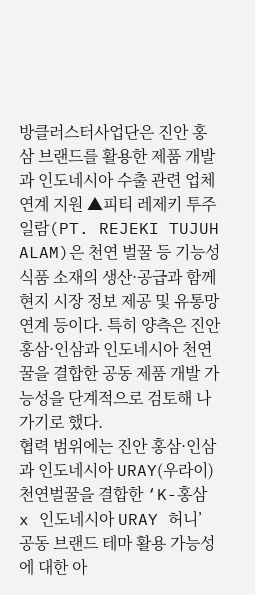방클러스터사업단은 진안 홍삼 브랜드를 활용한 제품 개발과 인도네시아 수출 관련 업체 연계 지원 ▲피티 레제키 투주 일람(PT. REJEKI TUJUH ALAM)은 천연 벌꿀 등 기능성 식품 소재의 생산·공급과 함께 현지 시장 정보 제공 및 유통망 연계 등이다. 특히 양측은 진안 홍삼·인삼과 인도네시아 천연꿀을 결합한 공동 제품 개발 가능성을 단계적으로 검토해 나가기로 했다.
협력 범위에는 진안 홍삼·인삼과 인도네시아 URAY(우라이) 천연벌꿀을 결합한 ‘K-홍삼 x 인도네시아 URAY 허니’ 공동 브랜드 테마 활용 가능성에 대한 아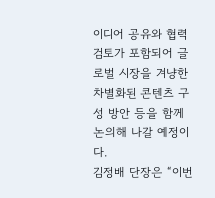이디어 공유와 협력 검토가 포함되어 글로벌 시장을 겨냥한 차별화된 콘텐츠 구성 방안 등을 함께 논의해 나갈 예정이다.
김정배 단장은 “이번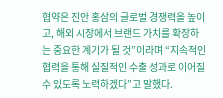협약은 진안 홍삼의 글로벌 경쟁력을 높이고, 해외 시장에서 브랜드 가치를 확장하는 중요한 계기가 될 것”이라며 “지속적인 협력을 통해 실질적인 수출 성과로 이어질 수 있도록 노력하겠다”고 말했다.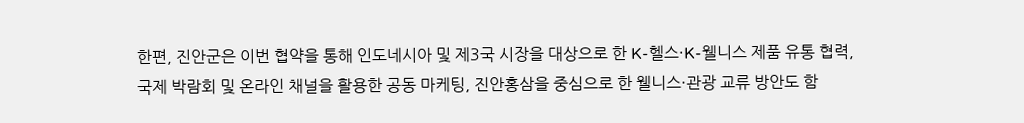한편, 진안군은 이번 협약을 통해 인도네시아 및 제3국 시장을 대상으로 한 K-헬스·K-웰니스 제품 유통 협력, 국제 박람회 및 온라인 채널을 활용한 공동 마케팅, 진안홍삼을 중심으로 한 웰니스·관광 교류 방안도 함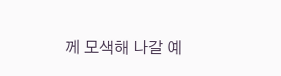께 모색해 나갈 예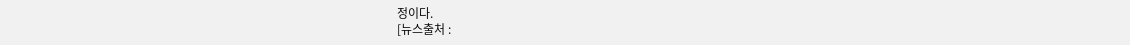정이다.
[뉴스출처 :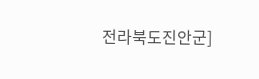전라북도진안군]